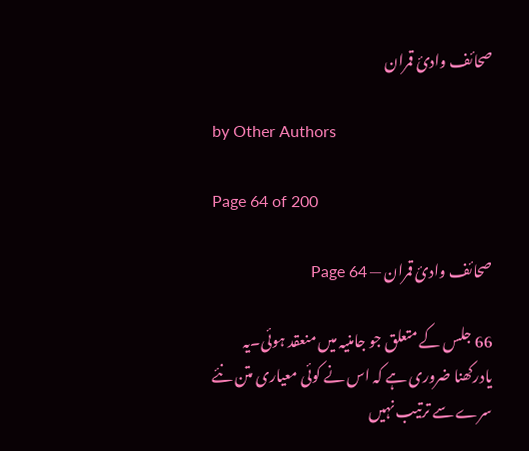صحائف وادئ قمران

by Other Authors

Page 64 of 200

صحائف وادئ قمران — Page 64

66 جلس کے متعلق جو جامنیہ میں منعقد ہوئی۔یہ یادرکھنا ضروری ہے کہ اس نے کوئی معیاری متن نئے سرے سے ترتیب نہیں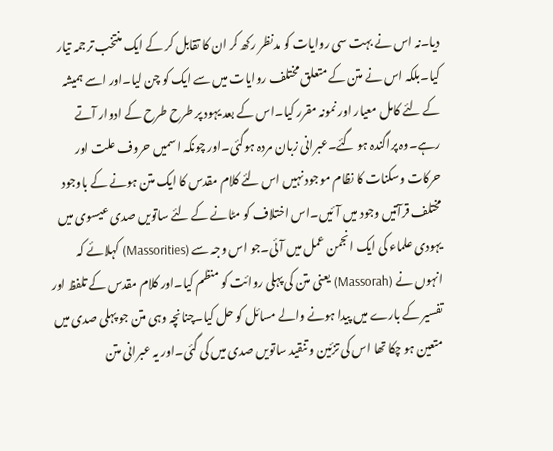دیا۔نہ اس نے بہت سی روایات کو مدنظر رکھ کر ان کا تقابل کر کے ایک منتخب ترجمہ تیار کیا۔بلکہ اس نے متن کے متعلق مختلف روایات میں سے ایک کو چن لیا۔اور اسے ہمیشہ کے لئے کامل معیار اور نمونہ مقرر کیا۔اس کے بعد یہود پر طرح طرح کے ادوار آتے رہے۔وہ پراگندہ ہو گئے۔عبرانی زبان مردہ ہوگئی۔اور چونکہ اسمیں حروف علت اور حرکات وسکنات کا نظام موجود نہیں اس لئے کلام مقدس کا ایک متن ہونے کے باوجود مختلف قرآتیں وجود میں آئیں۔اس اختلاف کو مٹانے کے لئے ساتویں صدی عیسوی میں یہودی علماء کی ایک انجمن عمل میں آئی۔جو اس وجہ سے (Massorities) کہلائے کہ انہوں نے (Massorah) یعنی متن کی پہلی روائت کو منظم کیا۔اور کلام مقدس کے تلفظ اور تفسیر کے بارے میں پیدا ہونے والے مسائل کو حل کیا۔چنانچہ وہی متن جو پہلی صدی میں متعین ہو چکا تھا اس کی تزئین و تنقید ساتویں صدی میں کی گئی۔اور یہ عبرانی متن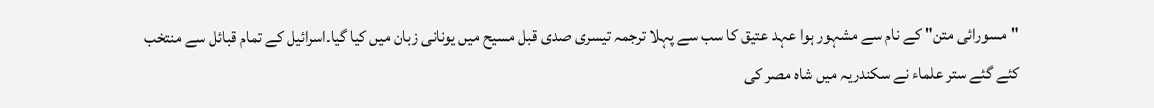"مسورائی متن" کے نام سے مشہور ہوا عہد عتیق کا سب سے پہلا ترجمہ تیسری صدی قبل مسیح میں یونانی زبان میں کیا گیا۔اسرائیل کے تمام قبائل سے منتخب کئے گئے ستر علماء نے سکندریہ میں شاہ مصر کی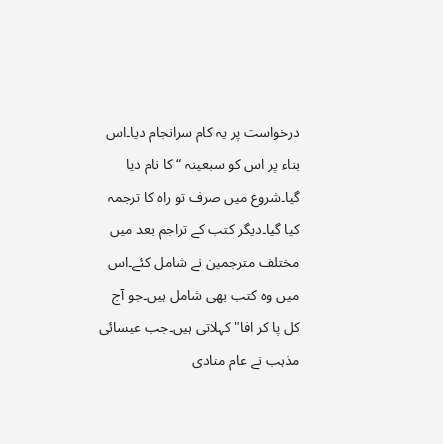درخواست پر یہ کام سرانجام دیا۔اس بناء پر اس کو سبعینہ “ کا نام دیا گیا۔شروع میں صرف تو راہ کا ترجمہ کیا گیا۔دیگر کتب کے تراجم بعد میں مختلف مترجمین نے شامل کئے۔اس میں وہ کتب بھی شامل ہیں۔جو آج کل پا کر افا" کہلاتی ہیں۔جب عیسائی مذہب نے عام منادی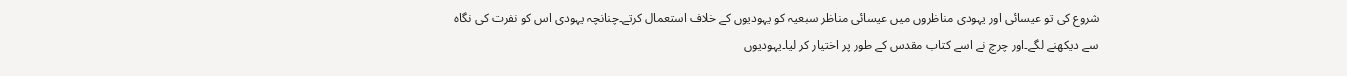شروع کی تو عیسائی اور یہودی مناظروں میں عیسائی مناظر سبعیہ کو یہودیوں کے خلاف استعمال کرتے۔چنانچہ یہودی اس کو نفرت کی نگاہ سے دیکھنے لگے۔اور چرچ نے اسے کتاب مقدس کے طور پر اختیار کر لیا۔یہودیوں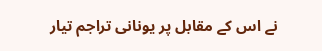نے اس کے مقابل پر یونانی تراجم تیار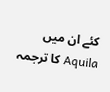کئے ان میں Aquila کا ترجمہ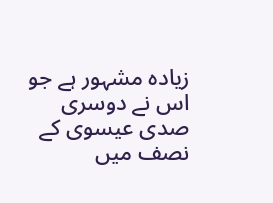زیادہ مشہور ہے جو اس نے دوسری صدی عیسوی کے نصف میں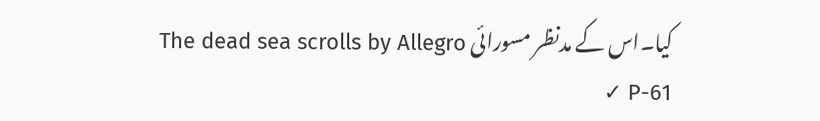کیا۔اس کے مدنظر مسورائی The dead sea scrolls by Allegro P-61 ✓